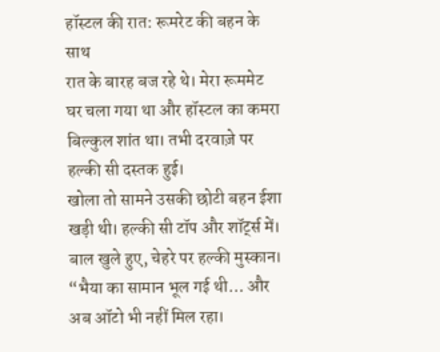हॉस्टल की रात: रूमरेट की बहन के साथ
रात के बारह बज रहे थे। मेरा रूममेट घर चला गया था और हॉस्टल का कमरा बिल्कुल शांत था। तभी दरवाज़े पर हल्की सी दस्तक हुई।
खोला तो सामने उसकी छोटी बहन ईशा खड़ी थी। हल्की सी टॉप और शॉर्ट्स में। बाल खुले हुए, चेहरे पर हल्की मुस्कान।
“भैया का सामान भूल गई थी… और अब ऑटो भी नहीं मिल रहा।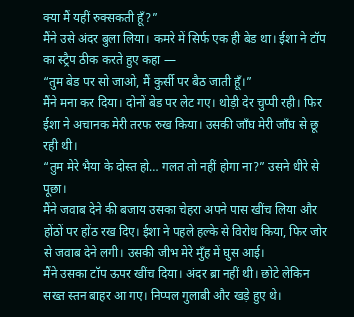क्या मैं यहीं रुक्सकती हूँ?”
मैंने उसे अंदर बुला लिया। कमरे में सिर्फ एक ही बेड था। ईशा ने टॉप का स्ट्रैप ठीक करते हुए कहा —
“तुम बेड पर सो जाओ, मैं कुर्सी पर बैठ जाती हूँ।”
मैंने मना कर दिया। दोनों बेड पर लेट गए। थोड़ी देर चुप्पी रही। फिर ईशा ने अचानक मेरी तरफ रुख किया। उसकी जाँघ मेरी जाँघ से छू रही थी।
“तुम मेरे भैया के दोस्त हो… गलत तो नहीं होगा ना?” उसने धीरे से पूछा।
मैंने जवाब देने की बजाय उसका चेहरा अपने पास खींच लिया और होंठों पर होंठ रख दिए। ईशा ने पहले हल्के से विरोध किया, फिर जोर से जवाब देने लगी। उसकी जीभ मेरे मुँह में घुस आई।
मैंने उसका टॉप ऊपर खींच दिया। अंदर ब्रा नहीं थी। छोटे लेकिन सख्त स्तन बाहर आ गए। निप्पल गुलाबी और खड़े हुए थे।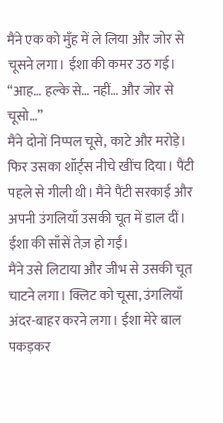मैंने एक को मुँह में ले लिया और जोर से चूसने लगा। ईशा की कमर उठ गई।
“आह… हल्के से… नहीं… और जोर से चूसो…”
मैंने दोनों निप्पल चूसे, काटे और मरोड़े। फिर उसका शॉर्ट्स नीचे खींच दिया। पैंटी पहले से गीली थी। मैंने पैंटी सरकाई और अपनी उंगलियाँ उसकी चूत में डाल दीं। ईशा की साँसें तेज़ हो गईं।
मैंने उसे लिटाया और जीभ से उसकी चूत चाटने लगा। क्लिट को चूसा, उंगलियाँ अंदर-बाहर करने लगा। ईशा मेरे बाल पकड़कर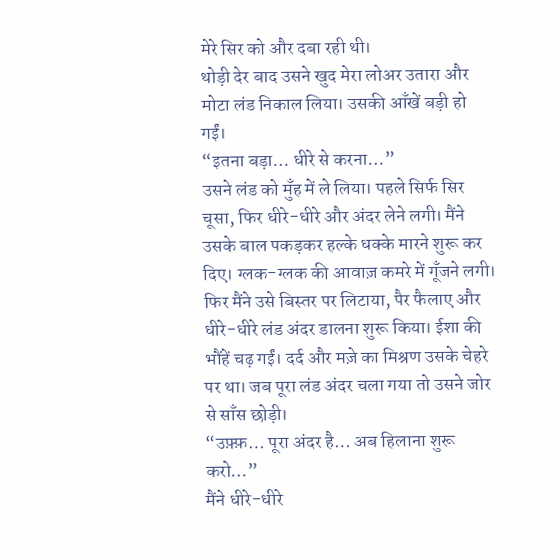मेरे सिर को और दबा रही थी।
थोड़ी देर बाद उसने खुद मेरा लोअर उतारा और मोटा लंड निकाल लिया। उसकी आँखें बड़ी हो गईं।
“इतना बड़ा… धीरे से करना…”
उसने लंड को मुँह में ले लिया। पहले सिर्फ सिर चूसा, फिर धीरे-धीरे और अंदर लेने लगी। मैंने उसके बाल पकड़कर हल्के धक्के मारने शुरू कर दिए। ग्लक-ग्लक की आवाज़ कमरे में गूँजने लगी।
फिर मैंने उसे बिस्तर पर लिटाया, पैर फैलाए और धीरे-धीरे लंड अंदर डालना शुरू किया। ईशा की भौंहें चढ़ गईं। दर्द और मज़े का मिश्रण उसके चेहरे पर था। जब पूरा लंड अंदर चला गया तो उसने जोर से साँस छोड़ी।
“उफ़्फ़… पूरा अंदर है… अब हिलाना शुरू करो…”
मैंने धीरे-धीरे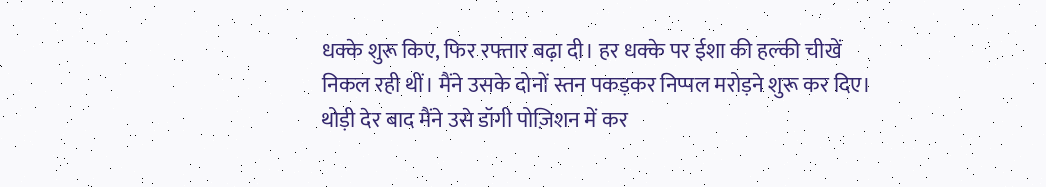धक्के शुरू किए, फिर रफ्तार बढ़ा दी। हर धक्के पर ईशा की हल्की चीखें निकल रही थीं। मैंने उसके दोनों स्तन पकड़कर निप्पल मरोड़ने शुरू कर दिए।
थोड़ी देर बाद मैंने उसे डॉगी पोज़िशन में कर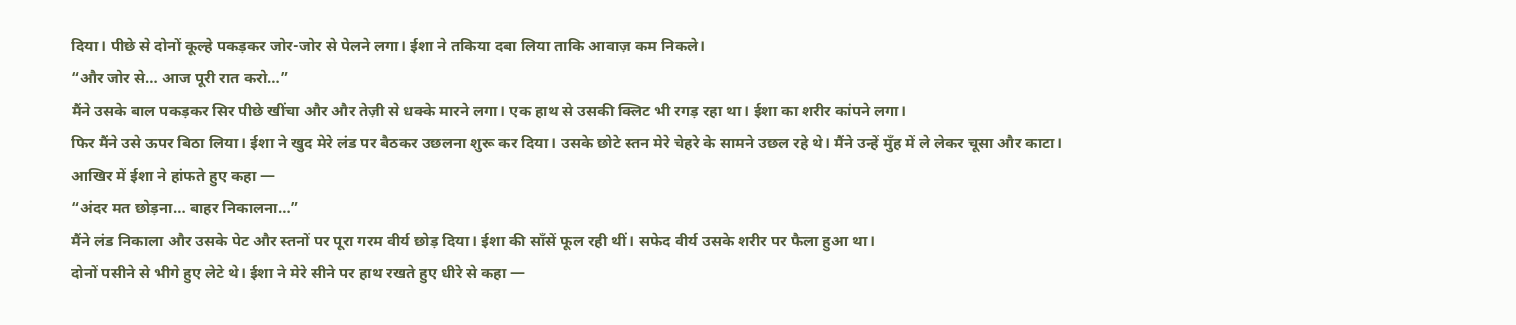दिया। पीछे से दोनों कूल्हे पकड़कर जोर-जोर से पेलने लगा। ईशा ने तकिया दबा लिया ताकि आवाज़ कम निकले।
“और जोर से… आज पूरी रात करो…”
मैंने उसके बाल पकड़कर सिर पीछे खींचा और और तेज़ी से धक्के मारने लगा। एक हाथ से उसकी क्लिट भी रगड़ रहा था। ईशा का शरीर कांपने लगा।
फिर मैंने उसे ऊपर बिठा लिया। ईशा ने खुद मेरे लंड पर बैठकर उछलना शुरू कर दिया। उसके छोटे स्तन मेरे चेहरे के सामने उछल रहे थे। मैंने उन्हें मुँह में ले लेकर चूसा और काटा।
आखिर में ईशा ने हांफते हुए कहा —
“अंदर मत छोड़ना… बाहर निकालना…”
मैंने लंड निकाला और उसके पेट और स्तनों पर पूरा गरम वीर्य छोड़ दिया। ईशा की साँसें फूल रही थीं। सफेद वीर्य उसके शरीर पर फैला हुआ था।
दोनों पसीने से भीगे हुए लेटे थे। ईशा ने मेरे सीने पर हाथ रखते हुए धीरे से कहा —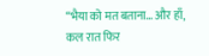“भैया को मत बताना… और हाँ, कल रात फिर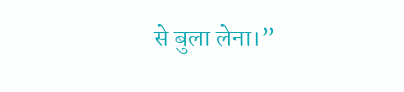से बुला लेना।”